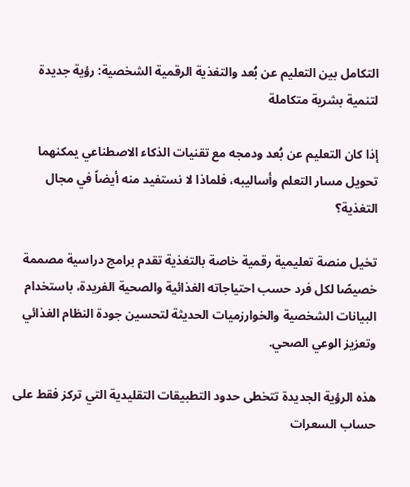التكامل بين التعليم عن بُعد والتغذية الرقمية الشخصية: رؤية جديدة لتنمية بشرية متكاملة

إذا كان التعليم عن بُعد ودمجه مع تقنيات الذكاء الاصطناعي يمكنهما تحويل مسار التعلم وأساليبه، فلماذا لا نستفيد منه أيضاً في مجال التغذية؟

تخيل منصة تعليمية رقمية خاصة بالتغذية تقدم برامج دراسية مصممة خصيصًا لكل فرد حسب احتياجاته الغذائية والصحية الفريدة، باستخدام البيانات الشخصية والخوارزميات الحديثة لتحسين جودة النظام الغذائي وتعزيز الوعي الصحي.

هذه الرؤية الجديدة تتخطى حدود التطبيقات التقليدية التي تركز فقط على حساب السعرات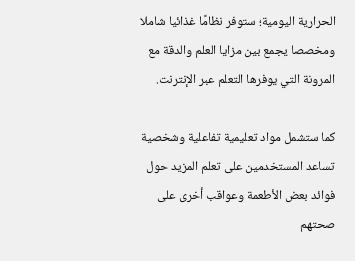الحرارية اليومية؛ ستوفر نظامًا غذائيا شاملا ومخصصا يجمع بين مزايا العلم والدقة مع المرونة التي يوفرها التعلم عبر الإنترنت.

كما ستشمل مواد تعليمية تفاعلية وشخصية تساعد المستخدمين على تعلم المزيد حول فوائد بعض الأطعمة وعواقب أخرى على صحتهم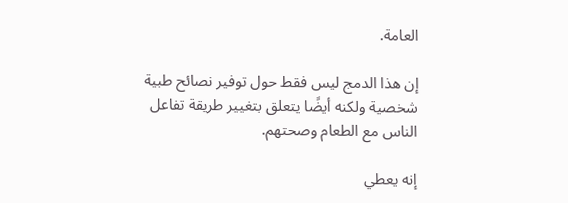العامة.

إن هذا الدمج ليس فقط حول توفير نصائح طبية شخصية ولكنه أيضًا يتعلق بتغيير طريقة تفاعل الناس مع الطعام وصحتهم.

إنه يعطي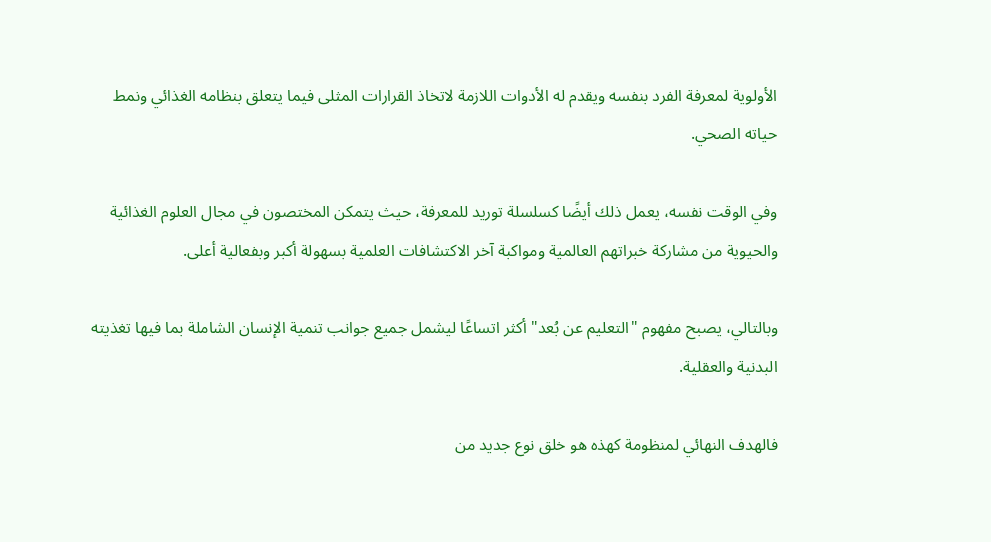الأولوية لمعرفة الفرد بنفسه ويقدم له الأدوات اللازمة لاتخاذ القرارات المثلى فيما يتعلق بنظامه الغذائي ونمط حياته الصحي.

وفي الوقت نفسه، يعمل ذلك أيضًا كسلسلة توريد للمعرفة، حيث يتمكن المختصون في مجال العلوم الغذائية والحيوية من مشاركة خبراتهم العالمية ومواكبة آخر الاكتشافات العلمية بسهولة أكبر وبفعالية أعلى.

وبالتالي، يصبح مفهوم "التعليم عن بُعد" أكثر اتساعًا ليشمل جميع جوانب تنمية الإنسان الشاملة بما فيها تغذيته البدنية والعقلية.

فالهدف النهائي لمنظومة كهذه هو خلق نوع جديد من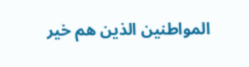المواطنين الذين هم خير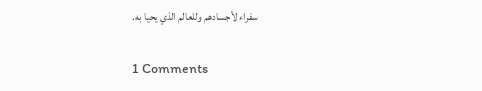سفراء لأجسادهم وللعالم الذي يحيا به.

1 Comments